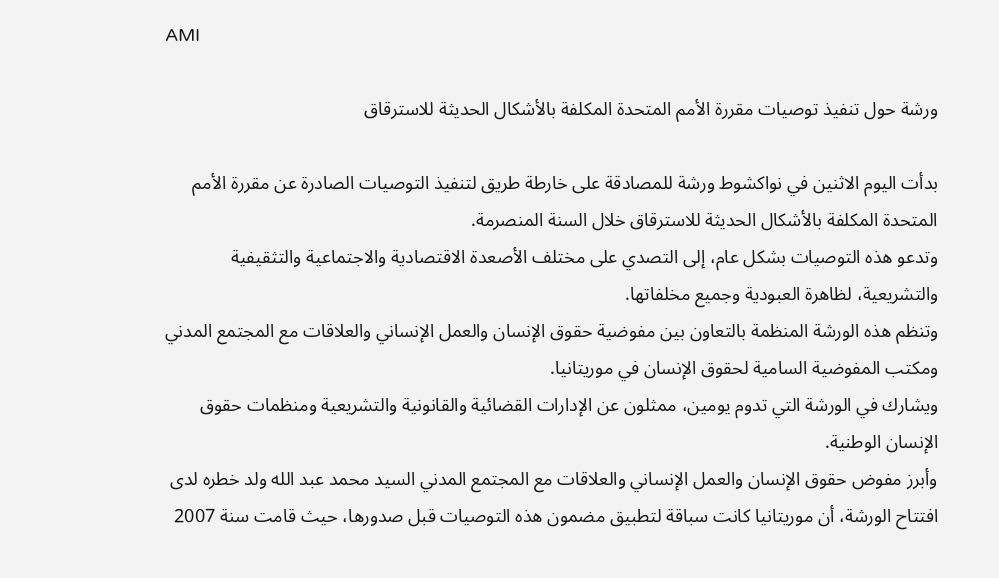AMI

ورشة حول تنفيذ توصيات مقررة الأمم المتحدة المكلفة بالأشكال الحديثة للاسترقاق

بدأت اليوم الاثنين في نواكشوط ورشة للمصادقة على خارطة طريق لتنفيذ التوصيات الصادرة عن مقررة الأمم المتحدة المكلفة بالأشكال الحديثة للاسترقاق خلال السنة المنصرمة.
وتدعو هذه التوصيات بشكل عام، إلى التصدي على مختلف الأصعدة الاقتصادية والاجتماعية والتثقيفية والتشريعية، لظاهرة العبودية وجميع مخلفاتها.
وتنظم هذه الورشة المنظمة بالتعاون بين مفوضية حقوق الإنسان والعمل الإنساني والعلاقات مع المجتمع المدني ومكتب المفوضية السامية لحقوق الإنسان في موريتانيا.
ويشارك في الورشة التي تدوم يومين، ممثلون عن الإدارات القضائية والقانونية والتشريعية ومنظمات حقوق الإنسان الوطنية.
وأبرز مفوض حقوق الإنسان والعمل الإنساني والعلاقات مع المجتمع المدني السيد محمد عبد الله ولد خطره لدى افتتاح الورشة، أن موريتانيا كانت سباقة لتطبيق مضمون هذه التوصيات قبل صدورها، حيث قامت سنة 2007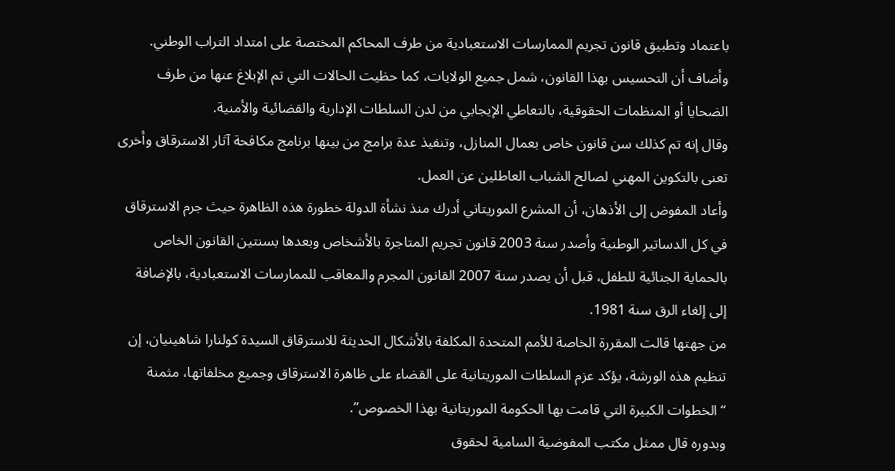باعتماد وتطبيق قانون تجريم الممارسات الاستعبادية من طرف المحاكم المختصة على امتداد التراب الوطني.
وأضاف أن التحسيس بهذا القانون، شمل جميع الولايات، كما حظيت الحالات التي تم الإبلاغ عنها من طرف الضحايا أو المنظمات الحقوقية، بالتعاطي الإيجابي من لدن السلطات الإدارية والقضائية والأمنية.
وقال إنه تم كذلك سن قانون خاص بعمال المنازل، وتنفيذ عدة برامج من بينها برنامج مكافحة آثار الاسترقاق وأخرى تعنى بالتكوين المهني لصالح الشباب العاطلين عن العمل.
وأعاد المفوض إلى الأذهان، أن المشرع الموريتاني أدرك منذ نشأة الدولة خطورة هذه الظاهرة حيث جرم الاسترقاق في كل الدساتير الوطنية وأصدر سنة 2003 قانون تجريم المتاجرة بالأشخاص وبعدها بسنتين القانون الخاص بالحماية الجنائية للطفل، قبل أن يصدر سنة 2007 القانون المجرم والمعاقب للممارسات الاستعبادية، بالإضافة إلى إلغاء الرق سنة 1981.
من جهتها قالت المقررة الخاصة للأمم المتحدة المكلفة بالأشكال الحديثة للاسترقاق السيدة كولنارا شاهينيان، إن تنظيم هذه الورشة، يؤكد عزم السلطات الموريتانية على القضاء على ظاهرة الاسترقاق وجميع مخلفاتها، مثمنة “الخطوات الكبيرة التي قامت بها الحكومة الموريتانية بهذا الخصوص”.
وبدوره قال ممثل مكتب المفوضية السامية لحقوق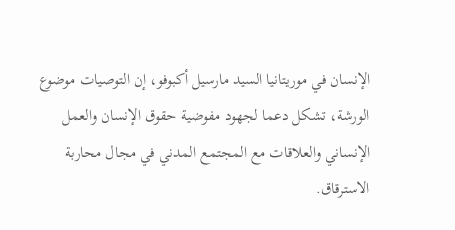الإنسان في موريتانيا السيد مارسيل أكبوفو، إن التوصيات موضوع الورشة، تشكل دعما لجهود مفوضية حقوق الإنسان والعمل الإنساني والعلاقات مع المجتمع المدني في مجال محاربة الاسترقاق.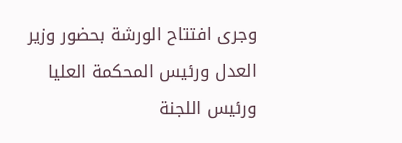وجرى افتتاح الورشة بحضور وزير العدل ورئيس المحكمة العليا ورئيس اللجنة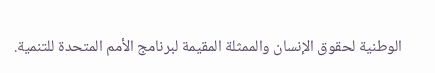الوطنية لحقوق الإنسان والممثلة المقيمة لبرنامج الأمم المتحدة للتنمية.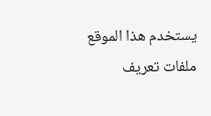يستخدم هذا الموقع ملفات تعريف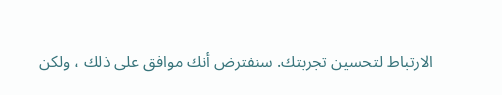الارتباط لتحسين تجربتك. سنفترض أنك موافق على ذلك ، ولكن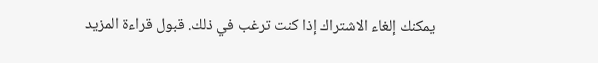يمكنك إلغاء الاشتراك إذا كنت ترغب في ذلك. قبول قراءة المزيد